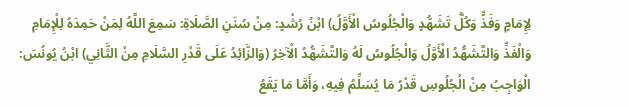لِإِمَامٍ وَفَذٍّ وَكُلُّ تَشَهُّدٍ وَالْجُلُوسُ الْأَوَّلُ) ابْنُ رُشْدٍ: مِنْ سُنَنِ الصَّلَاةِ: سَمِعَ اللَّهُ لِمَنْ حَمِدَهُ لِلْإِمَامِ وَالْفَذِّ وَالتَّشَهُّدُ الْأَوَّلُ وَالْجُلُوسُ لَهُ وَالتَّشَهُّدُ الْآخِرُ (وَالزَّائِدُ عَلَى قَدْرِ السَّلَامِ مِنْ الثَّانِي) ابْنُ يُونُسَ: الْوَاجِبُ مِنْ الْجُلُوسِ قَدْرُ مَا يُسَلِّمُ فِيهِ، وَأَمَّا مَا يَقَعُ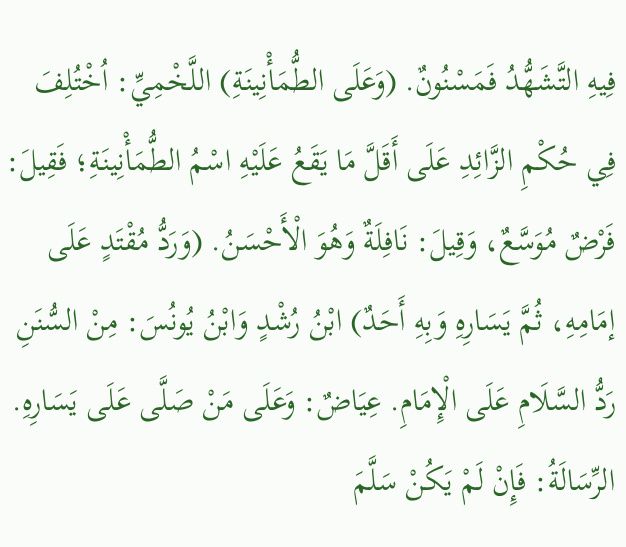فِيهِ التَّشَهُّدُ فَمَسْنُونٌ. (وَعَلَى الطُّمَأْنِينَةِ) اللَّخْمِيِّ: اُخْتُلِفَ فِي حُكْمِ الزَّائِدِ عَلَى أَقَلَّ مَا يَقَعُ عَلَيْهِ اسْمُ الطُّمَأْنِينَةِ؛ فَقِيلَ: فَرْضٌ مُوَسَّعٌ، وَقِيلَ: نَافِلَةٌ وَهُوَ الْأَحْسَنُ. (وَرَدُّ مُقْتَدٍ عَلَى إمَامِهِ، ثُمَّ يَسَارِهِ وَبِهِ أَحَدٌ) ابْنُ رُشْدٍ وَابْنُ يُونُسَ: مِنْ السُّنَنِ رَدُّ السَّلَامِ عَلَى الْإِمَامِ. عِيَاضٌ: وَعَلَى مَنْ صَلَّى عَلَى يَسَارِهِ. الرِّسَالَةُ: فَإِنْ لَمْ يَكُنْ سَلَّمَ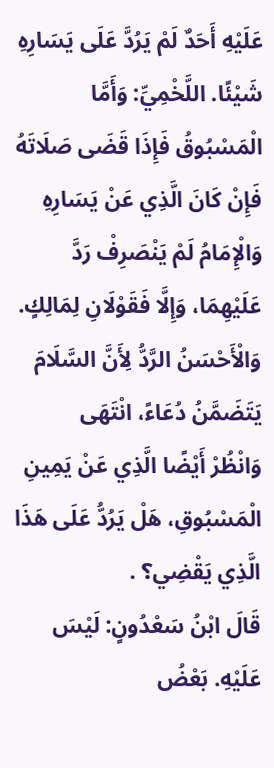عَلَيْهِ أَحَدٌ لَمْ يَرُدَّ عَلَى يَسَارِهِ شَيْئًا. اللَّخْمِيِّ: وَأَمَّا الْمَسْبُوقُ فَإِذَا قَضَى صَلَاتَهُ فَإِنْ كَانَ الَّذِي عَنْ يَسَارِهِ وَالْإِمَامُ لَمْ يَنْصَرِفْ رَدَّ عَلَيْهِمَا، وَإِلَّا فَقَوْلَانِ لِمَالِكٍ. وَالْأَحْسَنُ الرَّدُّ لِأَنَّ السَّلَامَ يَتَضَمَّنُ دُعَاءً، انْتَهَى
وَانْظُرْ أَيْضًا الَّذِي عَنْ يَمِينِ الْمَسْبُوقِ، هَلْ يَرُدُّ عَلَى هَذَا الَّذِي يَقْضِي؟ .
قَالَ ابْنُ سَعْدُونٍ: لَيْسَ عَلَيْهِ. بَعْضُ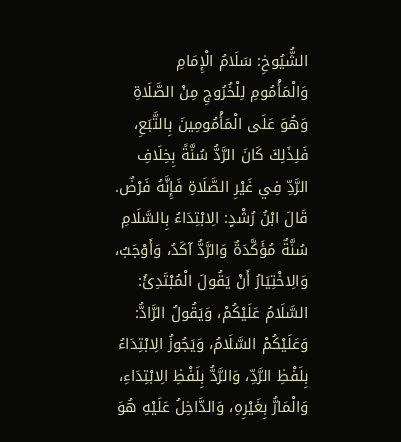الشُّيُوخِ: سَلَامُ الْإِمَامِ وَالْمَأْمُومِ لِلْخُرُوجِ مِنْ الصَّلَاةِ وَهُوَ عَلَى الْمَأْمُومِينَ بِالتَّبَعِ، فَلِذَلِكَ كَانَ الرَّدُّ سُنَّةً بِخِلَافِ الرَّدِّ فِي غَيْرِ الصَّلَاةِ فَإِنَّهُ فَرْضٌ.
قَالَ ابْنُ رُشْدٍ: الِابْتِدَاءُ بِالسَّلَامِ سُنَّةٌ مُؤَكَّدَةٌ وَالرَّدُّ آكَدُ، وَأَوْجَبُ، وَالِاخْتِيَارُ أَنْ يَقُولَ الْمُبْتَدِئُ: السَّلَامُ عَلَيْكُمْ، وَيَقُولُ الرَّادُّ: وَعَلَيْكُمْ السَّلَامُ، وَيَجُوزُ الِابْتِدَاءُ بِلَفْظِ الرَّدِّ، وَالرَّدُّ بِلَفْظِ الِابْتِدَاءِ، وَالْمَارُّ بِغَيْرِهِ، وَالدَّاخِلُ عَلَيْهِ هُوَ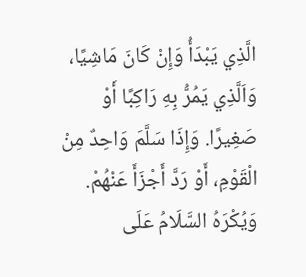الَّذِي يَبْدَأُ وَإِنْ كَانَ مَاشِيًا، وَاَلَّذِي يَمُرُّ بِهِ رَاكِبًا أَوْ صَغِيرًا. وَإِذَا سَلَّمَ وَاحِدٌ مِنْ الْقَوْمِ، أَوْ رَدَّ أَجْزَأَ عَنْهُمْ. وَيُكْرَهُ السَّلَامُ عَلَى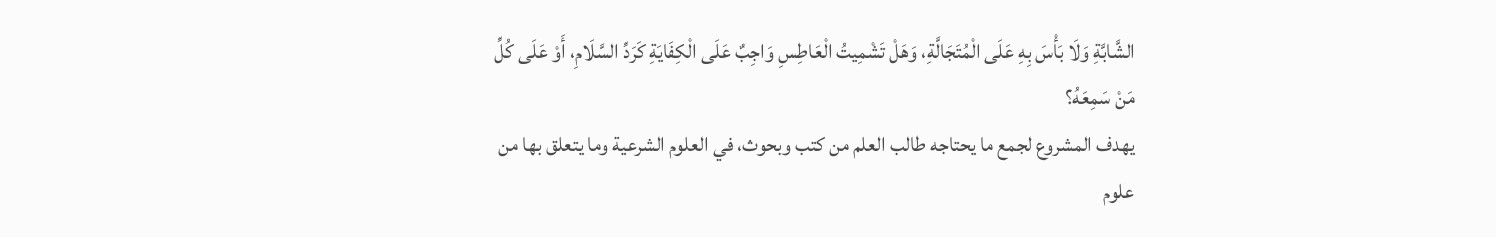الشَّابَّةِ وَلَا بَأْسَ بِهِ عَلَى الْمُتَجَالَّةِ، وَهَلْ تَشْمِيتُ الْعَاطِسِ وَاجِبٌ عَلَى الْكِفَايَةِ كَرَدِّ السَّلَامِ، أَوْ عَلَى كُلِّ مَنْ سَمِعَهُ؟
يهدف المشروع لجمع ما يحتاجه طالب العلم من كتب وبحوث، في العلوم الشرعية وما يتعلق بها من علوم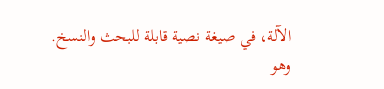الآلة، في صيغة نصية قابلة للبحث والنسخ.
وهو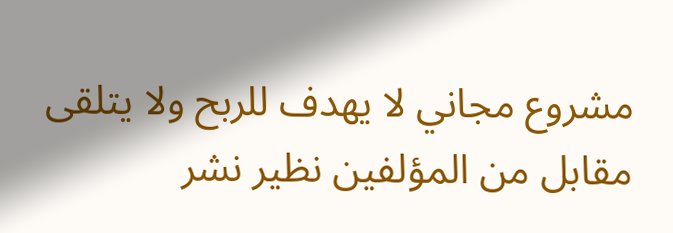مشروع مجاني لا يهدف للربح ولا يتلقى مقابل من المؤلفين نظير نشر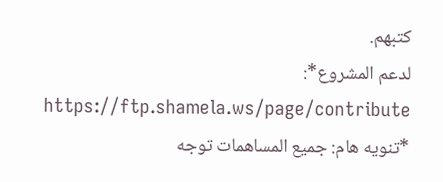كتبهم.
لدعم المشروع*: https://ftp.shamela.ws/page/contribute
*تنويه هام: جميع المساهمات توجه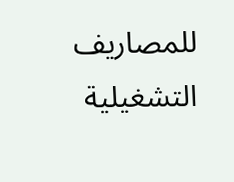للمصاريف التشغيلية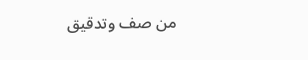من صف وتدقيق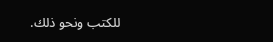للكتب ونحو ذلك.